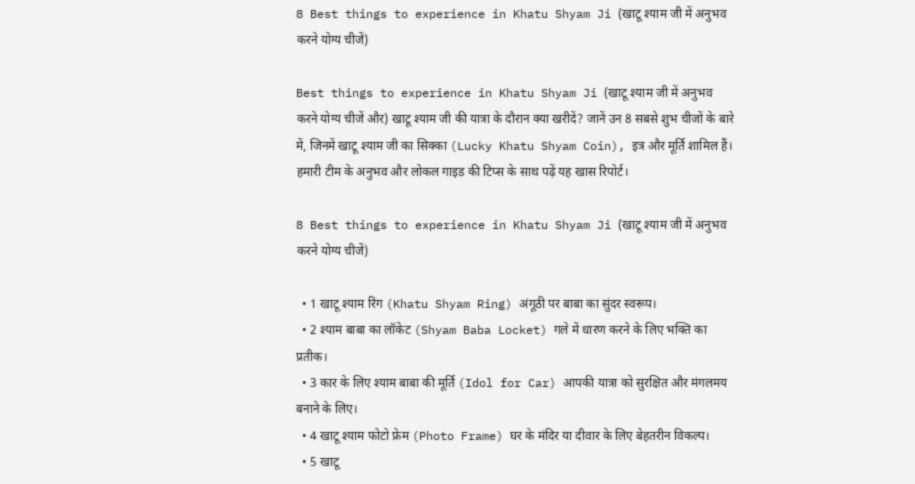8 Best things to experience in Khatu Shyam Ji (खाटू श्याम जी में अनुभव करने योग्य चीजें)

Best things to experience in Khatu Shyam Ji (खाटू श्याम जी में अनुभव करने योग्य चीजें और) खाटू श्याम जी की यात्रा के दौरान क्या खरीदें? जानें उन 8 सबसे शुभ चीजों के बारे में, जिनमें खाटू श्याम जी का सिक्का (Lucky Khatu Shyam Coin), इत्र और मूर्ति शामिल हैं। हमारी टीम के अनुभव और लोकल गाइड की टिप्स के साथ पढ़ें यह खास रिपोर्ट।

8 Best things to experience in Khatu Shyam Ji (खाटू श्याम जी में अनुभव करने योग्य चीजें)

  • 1 खाटू श्याम रिंग (Khatu Shyam Ring) अंगूठी पर बाबा का सुंदर स्वरूप।
  • 2 श्याम बाबा का लॉकेट (Shyam Baba Locket) गले में धारण करने के लिए भक्ति का प्रतीक।
  • 3 कार के लिए श्याम बाबा की मूर्ति (Idol for Car) आपकी यात्रा को सुरक्षित और मंगलमय बनाने के लिए।
  • 4 खाटू श्याम फोटो फ्रेम (Photo Frame) घर के मंदिर या दीवार के लिए बेहतरीन विकल्प।
  • 5 खाटू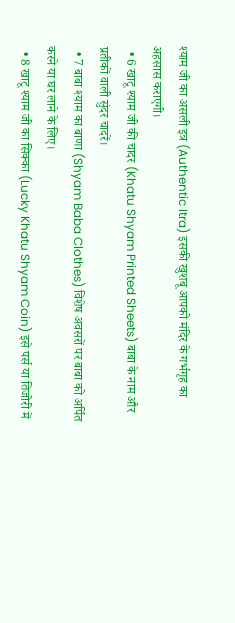श्याम जी का असली इत्र (Authentic Itra) इसकी खुशबू आपको मंदिर के गर्भगृह का अहसास कराएगी।
  • 6 खाटू श्याम जी की चादर (Khatu Shyam Printed Sheets) बाबा के नाम और प्रतीकों वाली सुंदर चादरें।
  • 7 बाबा श्याम का बाणा (Shyam Baba Clothes) विशेष अवसरों पर बाबा को अर्पित करने या घर लाने के लिए।
  • 8 खाटू श्याम जी का सिक्का (Lucky Khatu Shyam Coin) इसे पर्स या तिजोरी में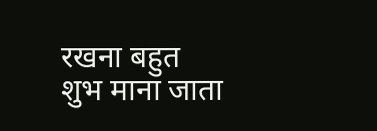रखना बहुत शुभ माना जाता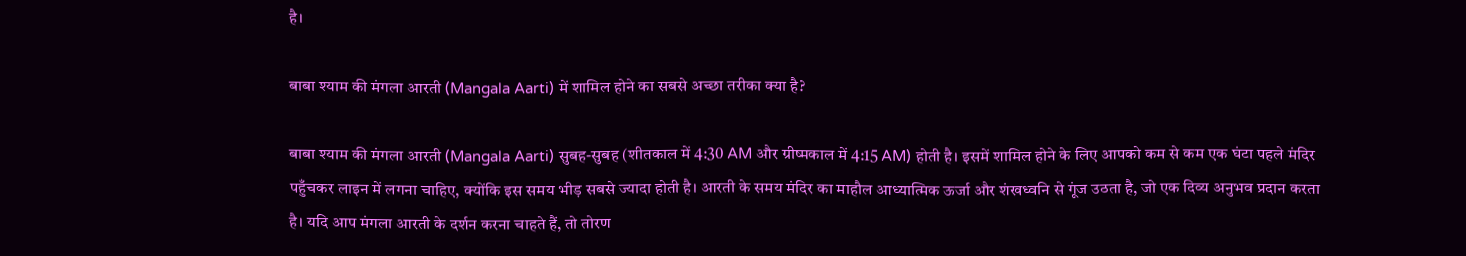है।

बाबा श्याम की मंगला आरती (Mangala Aarti) में शामिल होने का सबसे अच्छा तरीका क्या है?

बाबा श्याम की मंगला आरती (Mangala Aarti) सुबह-सुबह (शीतकाल में 4:30 AM और ग्रीष्मकाल में 4:15 AM) होती है। इसमें शामिल होने के लिए आपको कम से कम एक घंटा पहले मंदिर पहुँचकर लाइन में लगना चाहिए, क्योंकि इस समय भीड़ सबसे ज्यादा होती है। आरती के समय मंदिर का माहौल आध्यात्मिक ऊर्जा और शंखध्वनि से गूंज उठता है, जो एक दिव्य अनुभव प्रदान करता है। यदि आप मंगला आरती के दर्शन करना चाहते हैं, तो तोरण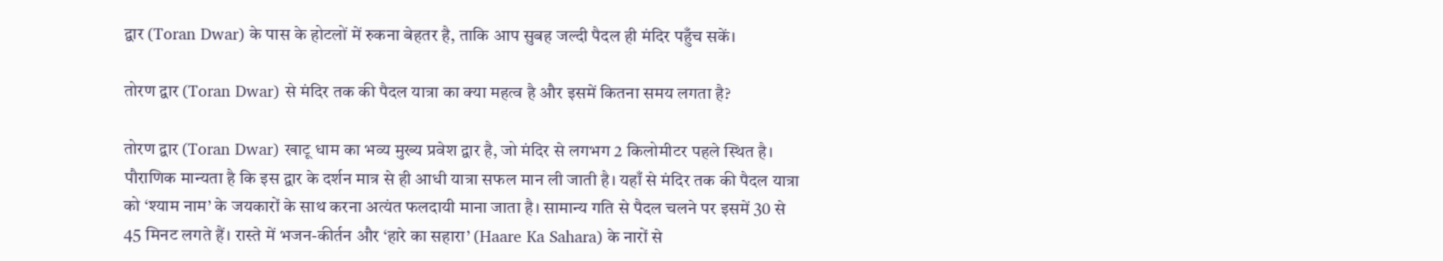द्वार (Toran Dwar) के पास के होटलों में रुकना बेहतर है, ताकि आप सुबह जल्दी पैदल ही मंदिर पहुँच सकें।

तोरण द्वार (Toran Dwar) से मंदिर तक की पैदल यात्रा का क्या महत्व है और इसमें कितना समय लगता है?

तोरण द्वार (Toran Dwar) खाटू धाम का भव्य मुख्य प्रवेश द्वार है, जो मंदिर से लगभग 2 किलोमीटर पहले स्थित है। पौराणिक मान्यता है कि इस द्वार के दर्शन मात्र से ही आधी यात्रा सफल मान ली जाती है। यहाँ से मंदिर तक की पैदल यात्रा को ‘श्याम नाम’ के जयकारों के साथ करना अत्यंत फलदायी माना जाता है। सामान्य गति से पैदल चलने पर इसमें 30 से 45 मिनट लगते हैं। रास्ते में भजन-कीर्तन और ‘हारे का सहारा’ (Haare Ka Sahara) के नारों से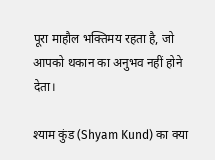पूरा माहौल भक्तिमय रहता है, जो आपको थकान का अनुभव नहीं होने देता।

श्याम कुंड (Shyam Kund) का क्या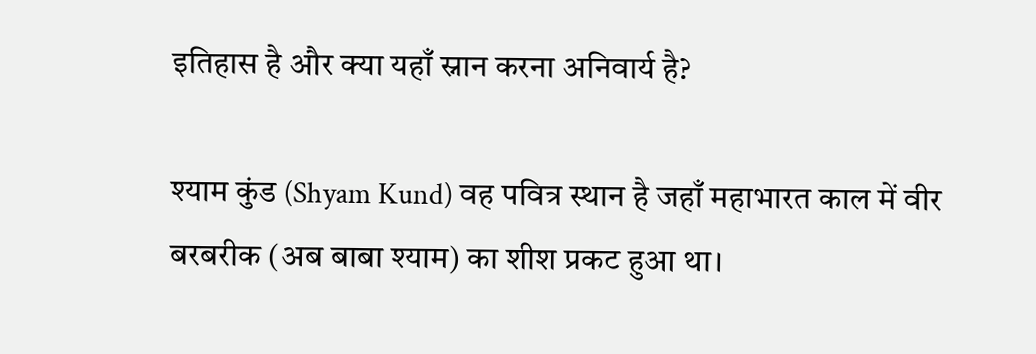इतिहास है और क्या यहाँ स्नान करना अनिवार्य है?

श्याम कुंड (Shyam Kund) वह पवित्र स्थान है जहाँ महाभारत काल में वीर बरबरीक (अब बाबा श्याम) का शीश प्रकट हुआ था।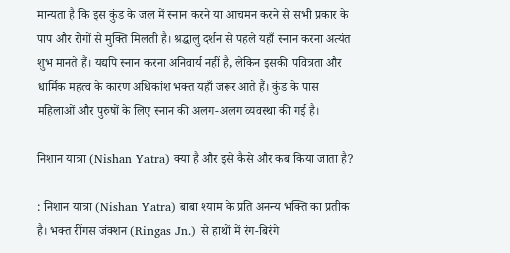मान्यता है कि इस कुंड के जल में स्नान करने या आचमन करने से सभी प्रकार के पाप और रोगों से मुक्ति मिलती है। श्रद्धालु दर्शन से पहले यहाँ स्नान करना अत्यंत शुभ मानते हैं। यद्यपि स्नान करना अनिवार्य नहीं है, लेकिन इसकी पवित्रता और धार्मिक महत्व के कारण अधिकांश भक्त यहाँ जरूर आते हैं। कुंड के पास महिलाओं और पुरुषों के लिए स्नान की अलग-अलग व्यवस्था की गई है।

निशान यात्रा (Nishan Yatra) क्या है और इसे कैसे और कब किया जाता है?

: निशान यात्रा (Nishan Yatra) बाबा श्याम के प्रति अनन्य भक्ति का प्रतीक है। भक्त रींगस जंक्शन (Ringas Jn.) से हाथों में रंग-बिरंगे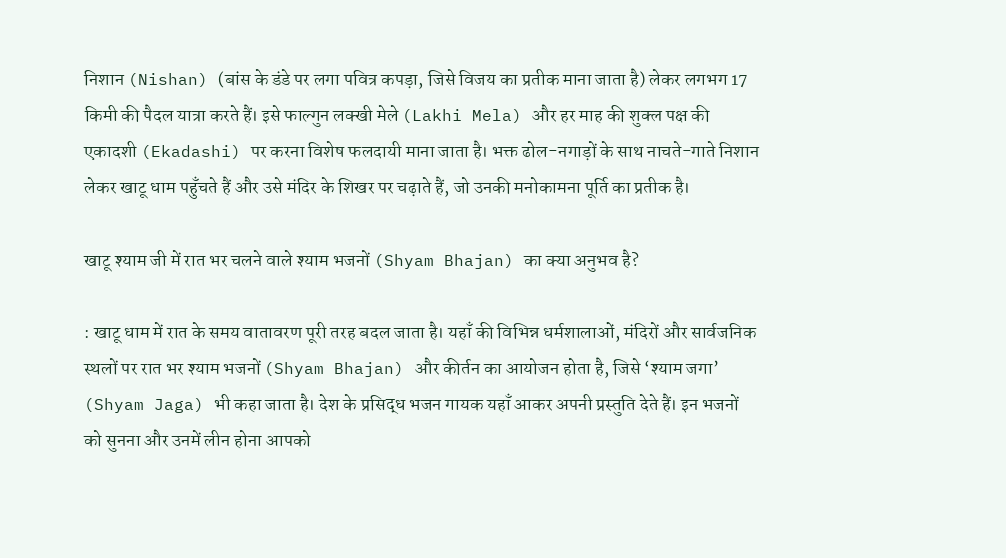निशान (Nishan) (बांस के डंडे पर लगा पवित्र कपड़ा, जिसे विजय का प्रतीक माना जाता है) लेकर लगभग 17 किमी की पैदल यात्रा करते हैं। इसे फाल्गुन लक्खी मेले (Lakhi Mela) और हर माह की शुक्ल पक्ष की एकादशी (Ekadashi) पर करना विशेष फलदायी माना जाता है। भक्त ढोल-नगाड़ों के साथ नाचते-गाते निशान लेकर खाटू धाम पहुँचते हैं और उसे मंदिर के शिखर पर चढ़ाते हैं, जो उनकी मनोकामना पूर्ति का प्रतीक है।

खाटू श्याम जी में रात भर चलने वाले श्याम भजनों (Shyam Bhajan) का क्या अनुभव है?

: खाटू धाम में रात के समय वातावरण पूरी तरह बदल जाता है। यहाँ की विभिन्न धर्मशालाओं, मंदिरों और सार्वजनिक स्थलों पर रात भर श्याम भजनों (Shyam Bhajan) और कीर्तन का आयोजन होता है, जिसे ‘श्याम जगा’ (Shyam Jaga) भी कहा जाता है। देश के प्रसिद्ध भजन गायक यहाँ आकर अपनी प्रस्तुति देते हैं। इन भजनों को सुनना और उनमें लीन होना आपको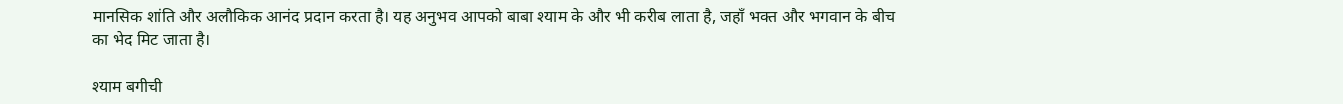मानसिक शांति और अलौकिक आनंद प्रदान करता है। यह अनुभव आपको बाबा श्याम के और भी करीब लाता है, जहाँ भक्त और भगवान के बीच का भेद मिट जाता है।

श्याम बगीची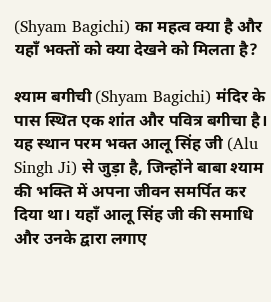(Shyam Bagichi) का महत्व क्या है और यहाँ भक्तों को क्या देखने को मिलता है?

श्याम बगीची (Shyam Bagichi) मंदिर के पास स्थित एक शांत और पवित्र बगीचा है। यह स्थान परम भक्त आलू सिंह जी (Alu Singh Ji) से जुड़ा है, जिन्होंने बाबा श्याम की भक्ति में अपना जीवन समर्पित कर दिया था। यहाँ आलू सिंह जी की समाधि और उनके द्वारा लगाए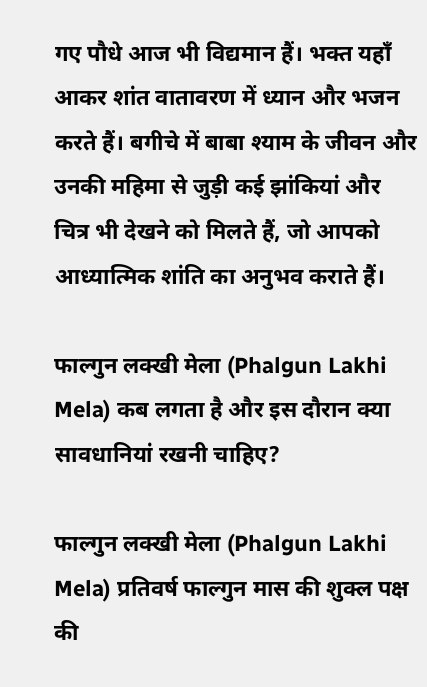गए पौधे आज भी विद्यमान हैं। भक्त यहाँ आकर शांत वातावरण में ध्यान और भजन करते हैं। बगीचे में बाबा श्याम के जीवन और उनकी महिमा से जुड़ी कई झांकियां और चित्र भी देखने को मिलते हैं, जो आपको आध्यात्मिक शांति का अनुभव कराते हैं।

फाल्गुन लक्खी मेला (Phalgun Lakhi Mela) कब लगता है और इस दौरान क्या सावधानियां रखनी चाहिए?

फाल्गुन लक्खी मेला (Phalgun Lakhi Mela) प्रतिवर्ष फाल्गुन मास की शुक्ल पक्ष की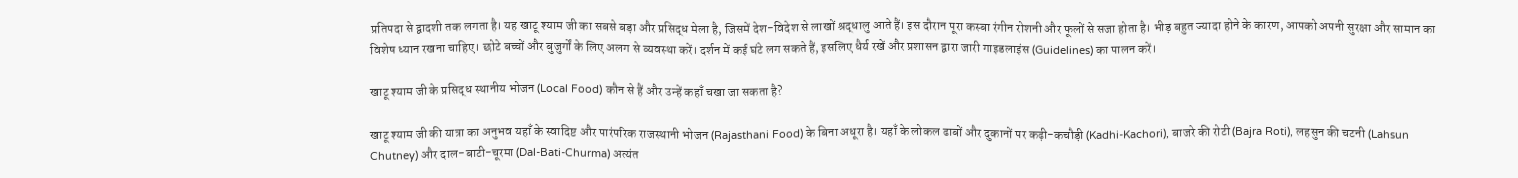प्रतिपदा से द्वादशी तक लगता है। यह खाटू श्याम जी का सबसे बड़ा और प्रसिद्ध मेला है, जिसमें देश-विदेश से लाखों श्रद्धालु आते हैं। इस दौरान पूरा कस्बा रंगीन रोशनी और फूलों से सजा होता है। भीड़ बहुत ज्यादा होने के कारण, आपको अपनी सुरक्षा और सामान का विशेष ध्यान रखना चाहिए। छोटे बच्चों और बुजुर्गों के लिए अलग से व्यवस्था करें। दर्शन में कई घंटे लग सकते हैं, इसलिए धैर्य रखें और प्रशासन द्वारा जारी गाइडलाइंस (Guidelines) का पालन करें।

खाटू श्याम जी के प्रसिद्ध स्थानीय भोजन (Local Food) कौन से हैं और उन्हें कहाँ चखा जा सकता है?

खाटू श्याम जी की यात्रा का अनुभव यहाँ के स्वादिष्ट और पारंपरिक राजस्थानी भोजन (Rajasthani Food) के बिना अधूरा है। यहाँ के लोकल ढाबों और दुकानों पर कढ़ी-कचौड़ी (Kadhi-Kachori), बाजरे की रोटी (Bajra Roti), लहसुन की चटनी (Lahsun Chutney) और दाल-बाटी-चूरमा (Dal-Bati-Churma) अत्यंत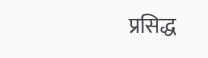प्रसिद्ध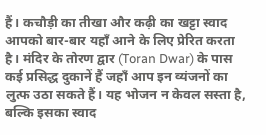हैं। कचौड़ी का तीखा और कढ़ी का खट्टा स्वाद आपको बार-बार यहाँ आने के लिए प्रेरित करता है। मंदिर के तोरण द्वार (Toran Dwar) के पास कई प्रसिद्ध दुकानें हैं जहाँ आप इन व्यंजनों का लुत्फ उठा सकते हैं। यह भोजन न केवल सस्ता है, बल्कि इसका स्वाद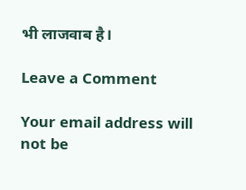भी लाजवाब है।

Leave a Comment

Your email address will not be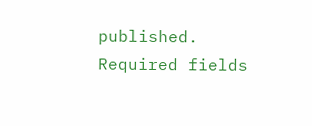published. Required fields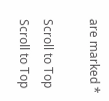are marked *

Scroll to Top
Scroll to Top